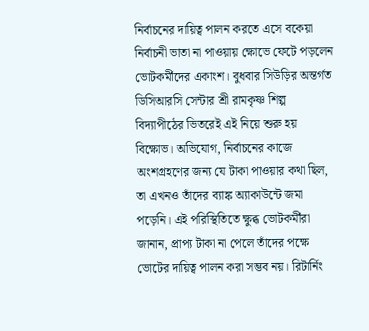নির্বাচনের দায়িত্ব পালন করতে এসে বকেয়া নির্বাচনী ভাতা না পাওয়ায় ক্ষোভে ফেটে পড়লেন ভোটকর্মীদের একাংশ। বুধবার সিউড়ির অন্তর্গত ডিসিআরসি সেন্টার শ্রী রামকৃষ্ণ শিল্প বিদ্যাপীঠের ভিতরেই এই নিয়ে শুরু হয় বিক্ষোভ। অভিযোগ, নির্বাচনের কাজে অংশগ্রহণের জন্য যে টাকা পাওয়ার কথা ছিল, তা এখনও তাঁদের ব্যাঙ্ক অ্যাকাউন্টে জমা পড়েনি। এই পরিস্থিতিতে ক্ষুব্ধ ভোটকর্মীরা জানান, প্রাপ্য টাকা না পেলে তাঁদের পক্ষে ভোটের দায়িত্ব পালন করা সম্ভব নয়। রিটার্নিং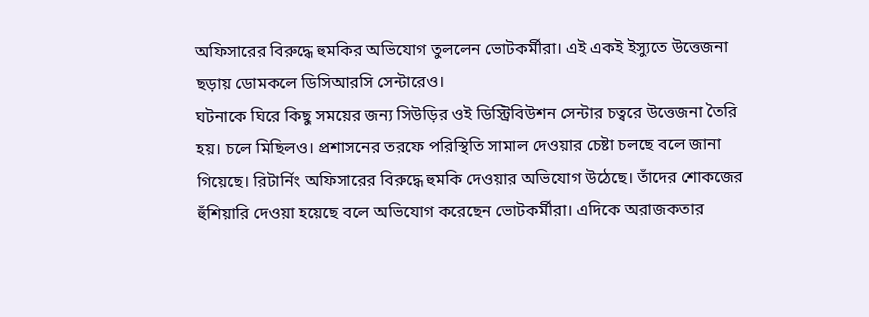অফিসারের বিরুদ্ধে হুমকির অভিযোগ তুললেন ভোটকর্মীরা। এই একই ইস্যুতে উত্তেজনা ছড়ায় ডোমকলে ডিসিআরসি সেন্টারেও।
ঘটনাকে ঘিরে কিছু সময়ের জন্য সিউড়ির ওই ডিস্ট্রিবিউশন সেন্টার চত্বরে উত্তেজনা তৈরি হয়। চলে মিছিলও। প্রশাসনের তরফে পরিস্থিতি সামাল দেওয়ার চেষ্টা চলছে বলে জানা গিয়েছে। রিটার্নিং অফিসারের বিরুদ্ধে হুমকি দেওয়ার অভিযোগ উঠেছে। তাঁদের শোকজের হুঁশিয়ারি দেওয়া হয়েছে বলে অভিযোগ করেছেন ভোটকর্মীরা। এদিকে অরাজকতার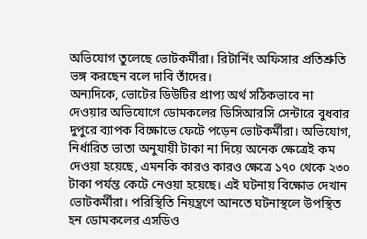অভিযোগ তুলেছে ভোটকর্মীরা। রিটার্নিং অফিসার প্রতিশ্রুতি ভঙ্গ করছেন বলে দাবি তাঁদের।
অন্যদিকে, ভোটের ডিউটির প্রাপ্য অর্থ সঠিকভাবে না দেওয়ার অভিযোগে ডোমকলের ডিসিআরসি সেন্টারে বুধবার দুপুরে ব্যাপক বিক্ষোভে ফেটে পড়েন ভোটকর্মীরা। অভিযোগ, নির্ধারিত ভাতা অনুযায়ী টাকা না দিয়ে অনেক ক্ষেত্রেই কম দেওয়া হয়েছে, এমনকি কারও কারও ক্ষেত্রে ১৭০ থেকে ২৩০ টাকা পর্যন্ত কেটে নেওয়া হয়েছে। এই ঘটনায় বিক্ষোভ দেখান ভোটকর্মীরা। পরিস্থিতি নিয়ন্ত্রণে আনতে ঘটনাস্থলে উপস্থিত হন ডোমকলের এসডিও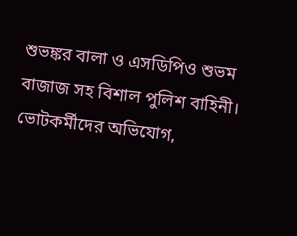শুভঙ্কর বালা ও এসডিপিও শুভম বাজাজ সহ বিশাল পুলিশ বাহিনী। ভোটকর্মীদের অভিযোগ,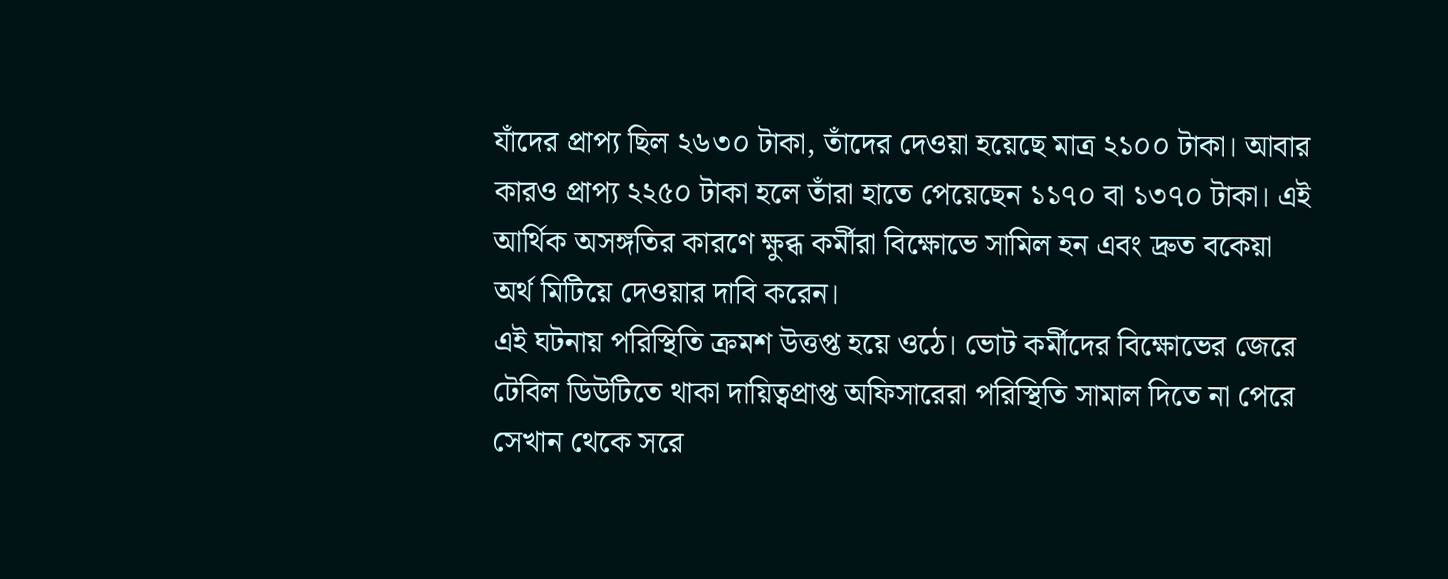যাঁদের প্রাপ্য ছিল ২৬৩০ টাকা, তাঁদের দেওয়া হয়েছে মাত্র ২১০০ টাকা। আবার কারও প্রাপ্য ২২৫০ টাকা হলে তাঁরা হাতে পেয়েছেন ১১৭০ বা ১৩৭০ টাকা। এই আর্থিক অসঙ্গতির কারণে ক্ষুব্ধ কর্মীরা বিক্ষোভে সামিল হন এবং দ্রুত বকেয়া অর্থ মিটিয়ে দেওয়ার দাবি করেন।
এই ঘটনায় পরিস্থিতি ক্রমশ উত্তপ্ত হয়ে ওঠে। ভোট কর্মীদের বিক্ষোভের জেরে টেবিল ডিউটিতে থাকা দায়িত্বপ্রাপ্ত অফিসারেরা পরিস্থিতি সামাল দিতে না পেরে সেখান থেকে সরে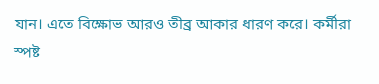যান। এতে বিক্ষোভ আরও তীব্র আকার ধারণ করে। কর্মীরা স্পষ্ট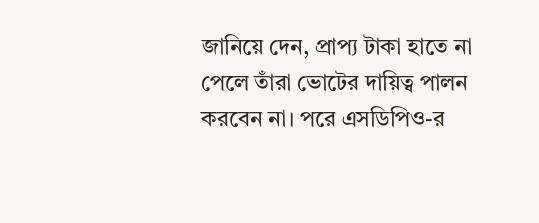জানিয়ে দেন, প্রাপ্য টাকা হাতে না পেলে তাঁরা ভোটের দায়িত্ব পালন করবেন না। পরে এসডিপিও-র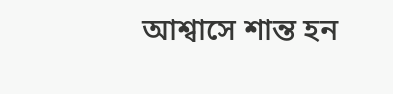আশ্বাসে শান্ত হন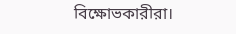বিক্ষোভকারীরা।